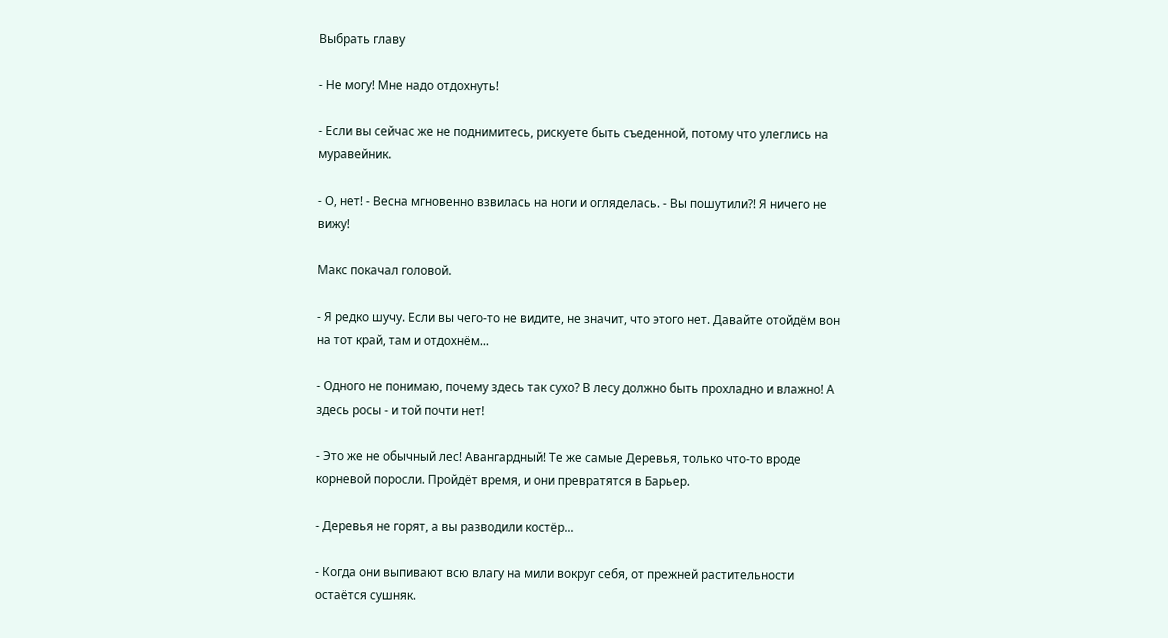Выбрать главу

- Не могу! Мне надо отдохнуть!

- Если вы сейчас же не поднимитесь, рискуете быть съеденной, потому что улеглись на муравейник.

- О, нет! - Весна мгновенно взвилась на ноги и огляделась. - Вы пошутили?! Я ничего не вижу!

Макс покачал головой.

- Я редко шучу. Если вы чего-то не видите, не значит, что этого нет. Давайте отойдём вон на тот край, там и отдохнём...

- Одного не понимаю, почему здесь так сухо? В лесу должно быть прохладно и влажно! А здесь росы - и той почти нет!

- Это же не обычный лес! Авангардный! Те же самые Деревья, только что-то вроде корневой поросли. Пройдёт время, и они превратятся в Барьер.

- Деревья не горят, а вы разводили костёр...

- Когда они выпивают всю влагу на мили вокруг себя, от прежней растительности остаётся сушняк.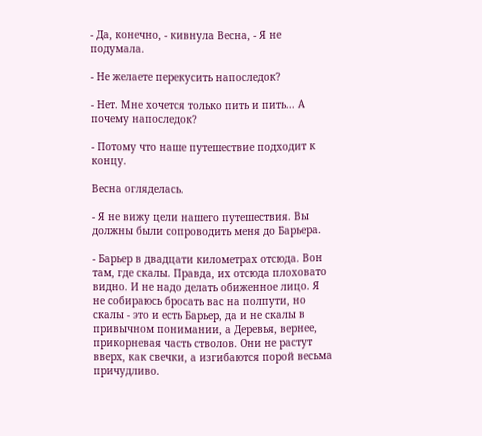- Да, конечно, - кивнула Весна, - Я не подумала.

- Не желаете перекусить напоследок?

- Нет. Мне хочется только пить и пить... А почему напоследок?

- Потому что наше путешествие подходит к концу.

Весна огляделась.

- Я не вижу цели нашего путешествия. Вы должны были сопроводить меня до Барьера.

- Барьер в двадцати километрах отсюда. Вон там, где скалы. Правда, их отсюда плоховато видно. И не надо делать обиженное лицо. Я не собираюсь бросать вас на полпути, но скалы - это и есть Барьер, да и не скалы в привычном понимании, а Деревья, вернее, прикорневая часть стволов. Они не растут вверх, как свечки, а изгибаются порой весьма причудливо.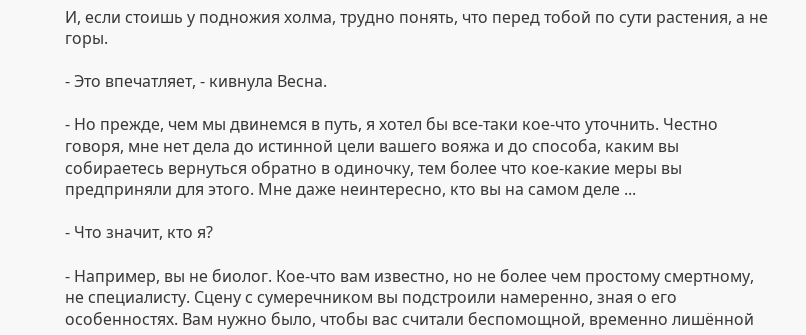И, если стоишь у подножия холма, трудно понять, что перед тобой по сути растения, а не горы.

- Это впечатляет, - кивнула Весна.

- Но прежде, чем мы двинемся в путь, я хотел бы все-таки кое-что уточнить. Честно говоря, мне нет дела до истинной цели вашего вояжа и до способа, каким вы собираетесь вернуться обратно в одиночку, тем более что кое-какие меры вы предприняли для этого. Мне даже неинтересно, кто вы на самом деле ...

- Что значит, кто я?

- Например, вы не биолог. Кое-что вам известно, но не более чем простому смертному, не специалисту. Сцену с сумеречником вы подстроили намеренно, зная о его особенностях. Вам нужно было, чтобы вас считали беспомощной, временно лишённой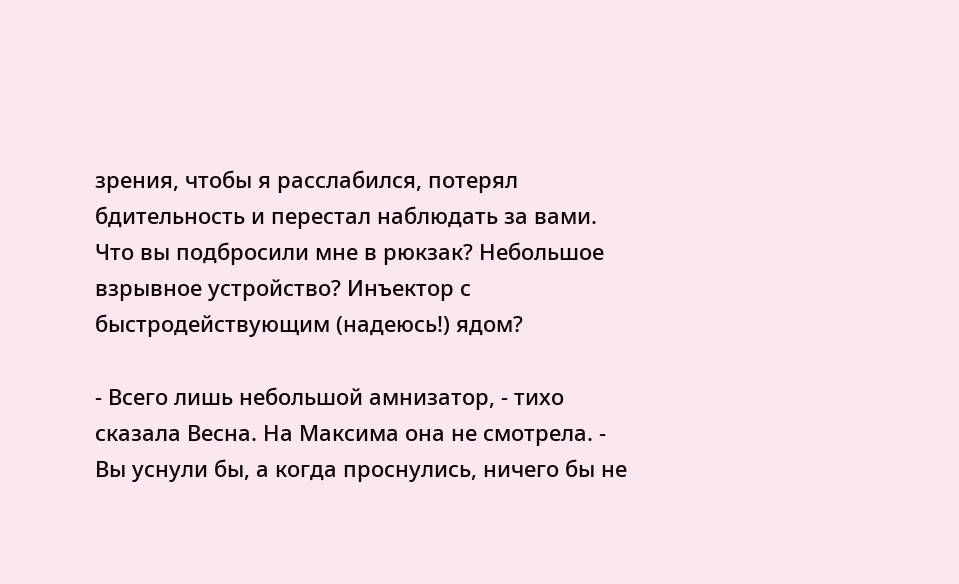зрения, чтобы я расслабился, потерял бдительность и перестал наблюдать за вами. Что вы подбросили мне в рюкзак? Небольшое взрывное устройство? Инъектор с быстродействующим (надеюсь!) ядом?

- Всего лишь небольшой амнизатор, - тихо сказала Весна. На Максима она не смотрела. - Вы уснули бы, а когда проснулись, ничего бы не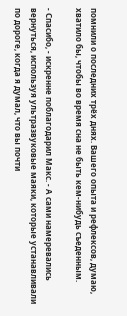помнили о последних трёх днях. Вашего опыта и рефлексов, думаю, хватило бы, чтобы во время сна не быть кем-нибудь съеденным.

- Спасибо, - искренне поблагодарил Макс. - А сами намеревались вернуться, используя ультразвуковые маяки, которые устанавливали по дороге, когда я думал, что вы почти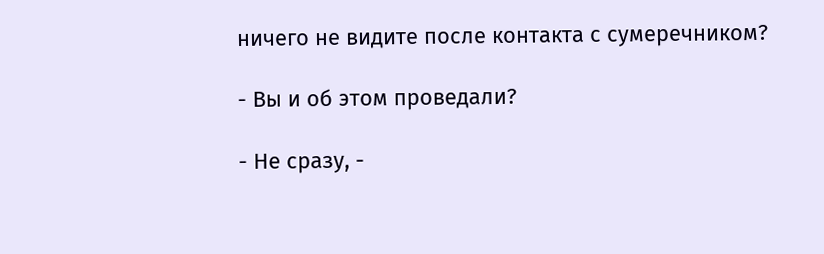ничего не видите после контакта с сумеречником?

- Вы и об этом проведали?

- Не сразу, -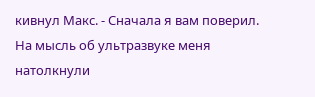кивнул Макс. - Сначала я вам поверил. На мысль об ультразвуке меня натолкнули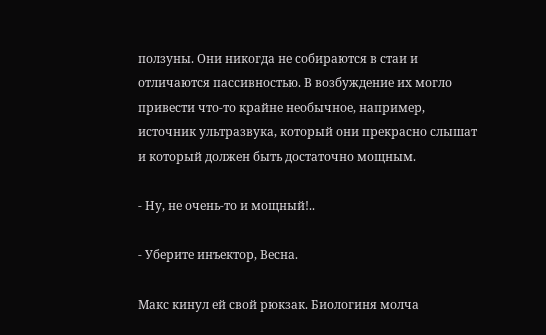ползуны. Они никогда не собираются в стаи и отличаются пассивностью. В возбуждение их могло привести что-то крайне необычное, например, источник ультразвука, который они прекрасно слышат и который должен быть достаточно мощным.

- Ну, не очень-то и мощный!..

- Уберите инъектор, Весна.

Макс кинул ей свой рюкзак. Биологиня молча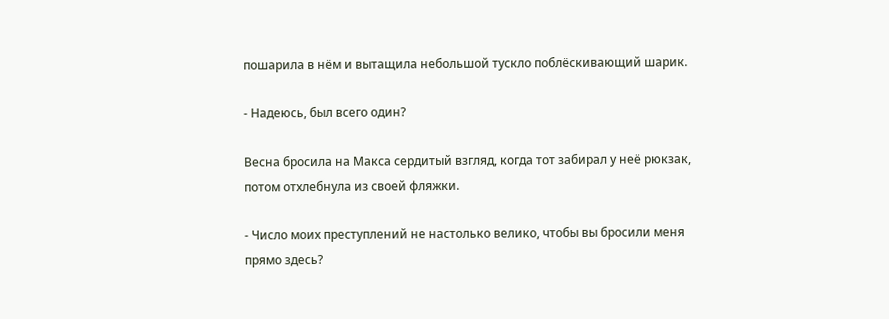пошарила в нём и вытащила небольшой тускло поблёскивающий шарик.

- Надеюсь, был всего один?

Весна бросила на Макса сердитый взгляд, когда тот забирал у неё рюкзак, потом отхлебнула из своей фляжки.

- Число моих преступлений не настолько велико, чтобы вы бросили меня прямо здесь?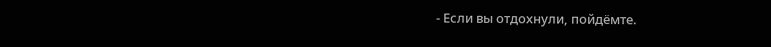- Если вы отдохнули, пойдёмте.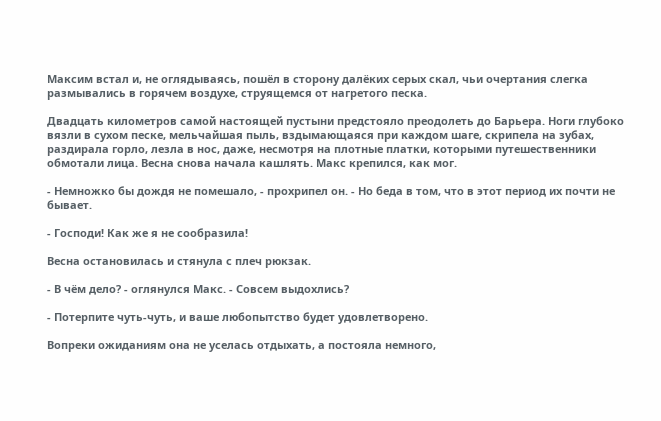Максим встал и, не оглядываясь, пошёл в сторону далёких серых скал, чьи очертания слегка размывались в горячем воздухе, струящемся от нагретого песка.

Двадцать километров самой настоящей пустыни предстояло преодолеть до Барьера. Ноги глубоко вязли в сухом песке, мельчайшая пыль, вздымающаяся при каждом шаге, скрипела на зубах, раздирала горло, лезла в нос, даже, несмотря на плотные платки, которыми путешественники обмотали лица. Весна снова начала кашлять. Макс крепился, как мог.

- Немножко бы дождя не помешало, - прохрипел он. - Но беда в том, что в этот период их почти не бывает.

- Господи! Как же я не сообразила!

Весна остановилась и стянула с плеч рюкзак.

- В чём дело? - оглянулся Макс. - Совсем выдохлись?

- Потерпите чуть-чуть, и ваше любопытство будет удовлетворено.

Вопреки ожиданиям она не уселась отдыхать, а постояла немного,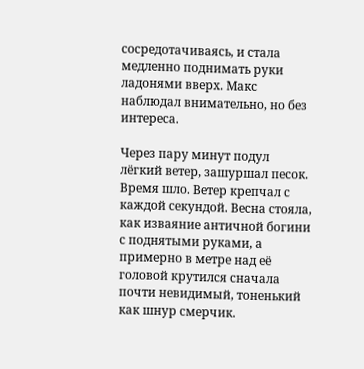сосредотачиваясь, и стала медленно поднимать руки ладонями вверх. Макс наблюдал внимательно, но без интереса.

Через пару минут подул лёгкий ветер, зашуршал песок. Время шло. Ветер крепчал с каждой секундой. Весна стояла, как изваяние античной богини с поднятыми руками, а примерно в метре над её головой крутился сначала почти невидимый, тоненький как шнур смерчик.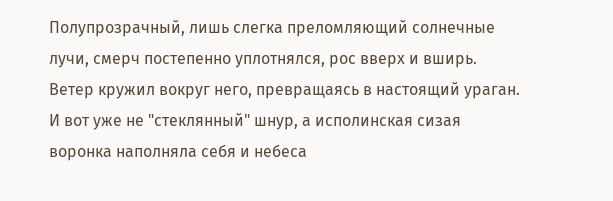Полупрозрачный, лишь слегка преломляющий солнечные лучи, смерч постепенно уплотнялся, рос вверх и вширь. Ветер кружил вокруг него, превращаясь в настоящий ураган. И вот уже не "стеклянный" шнур, а исполинская сизая воронка наполняла себя и небеса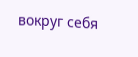вокруг себя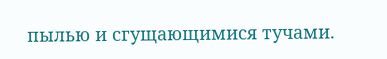пылью и сгущающимися тучами.